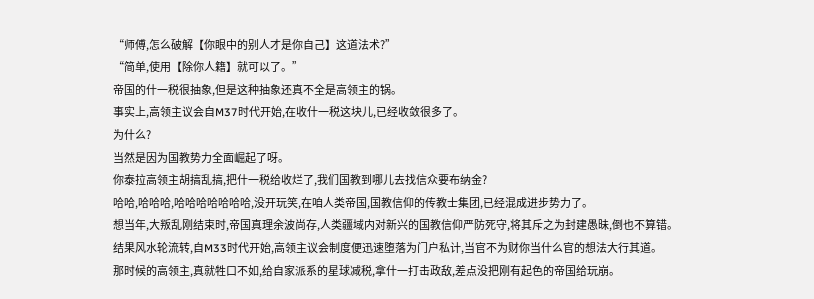“师傅,怎么破解【你眼中的别人才是你自己】这道法术?”
“简单,使用【除你人籍】就可以了。”
帝国的什一税很抽象,但是这种抽象还真不全是高领主的锅。
事实上,高领主议会自M37时代开始,在收什一税这块儿,已经收敛很多了。
为什么?
当然是因为国教势力全面崛起了呀。
你泰拉高领主胡搞乱搞,把什一税给收烂了,我们国教到哪儿去找信众要布纳金?
哈哈,哈哈哈,哈哈哈哈哈哈哈,没开玩笑,在咱人类帝国,国教信仰的传教士集团,已经混成进步势力了。
想当年,大叛乱刚结束时,帝国真理余波尚存,人类疆域内对新兴的国教信仰严防死守,将其斥之为封建愚昧,倒也不算错。
结果风水轮流转,自M33时代开始,高领主议会制度便迅速堕落为门户私计,当官不为财你当什么官的想法大行其道。
那时候的高领主,真就牲口不如,给自家派系的星球减税,拿什一打击政敌,差点没把刚有起色的帝国给玩崩。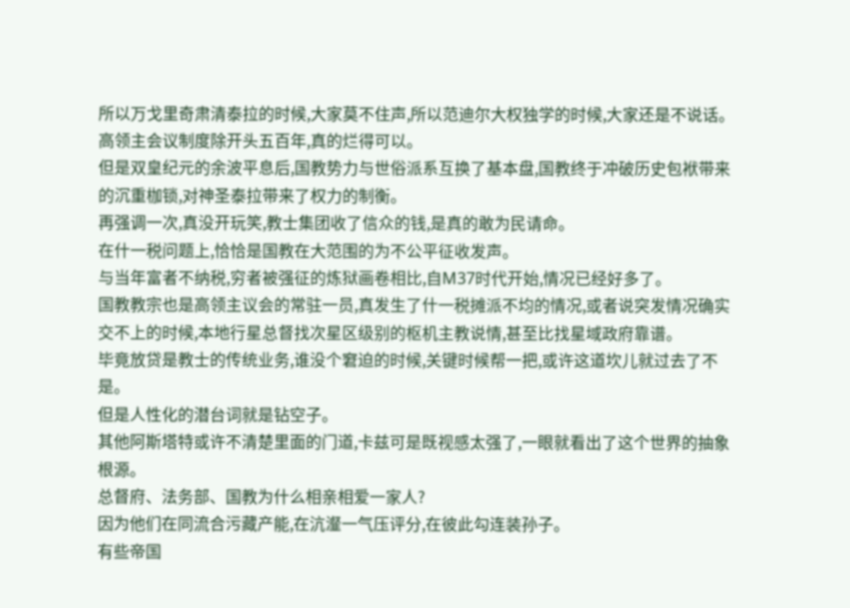所以万戈里奇肃清泰拉的时候,大家莫不住声,所以范迪尔大权独学的时候,大家还是不说话。
高领主会议制度除开头五百年,真的烂得可以。
但是双皇纪元的余波平息后,国教势力与世俗派系互换了基本盘,国教终于冲破历史包袱带来的沉重枷锁,对神圣泰拉带来了权力的制衡。
再强调一次,真没开玩笑,教士集团收了信众的钱,是真的敢为民请命。
在什一税问题上,恰恰是国教在大范围的为不公平征收发声。
与当年富者不纳税,穷者被强征的炼狱画卷相比,自M37时代开始,情况已经好多了。
国教教宗也是高领主议会的常驻一员,真发生了什一税摊派不均的情况,或者说突发情况确实交不上的时候,本地行星总督找次星区级别的枢机主教说情,甚至比找星域政府靠谱。
毕竟放贷是教士的传统业务,谁没个窘迫的时候,关键时候帮一把,或许这道坎儿就过去了不是。
但是人性化的潜台词就是钻空子。
其他阿斯塔特或许不清楚里面的门道,卡兹可是既视感太强了,一眼就看出了这个世界的抽象根源。
总督府、法务部、国教为什么相亲相爱一家人?
因为他们在同流合污藏产能,在沆瀣一气压评分,在彼此勾连装孙子。
有些帝国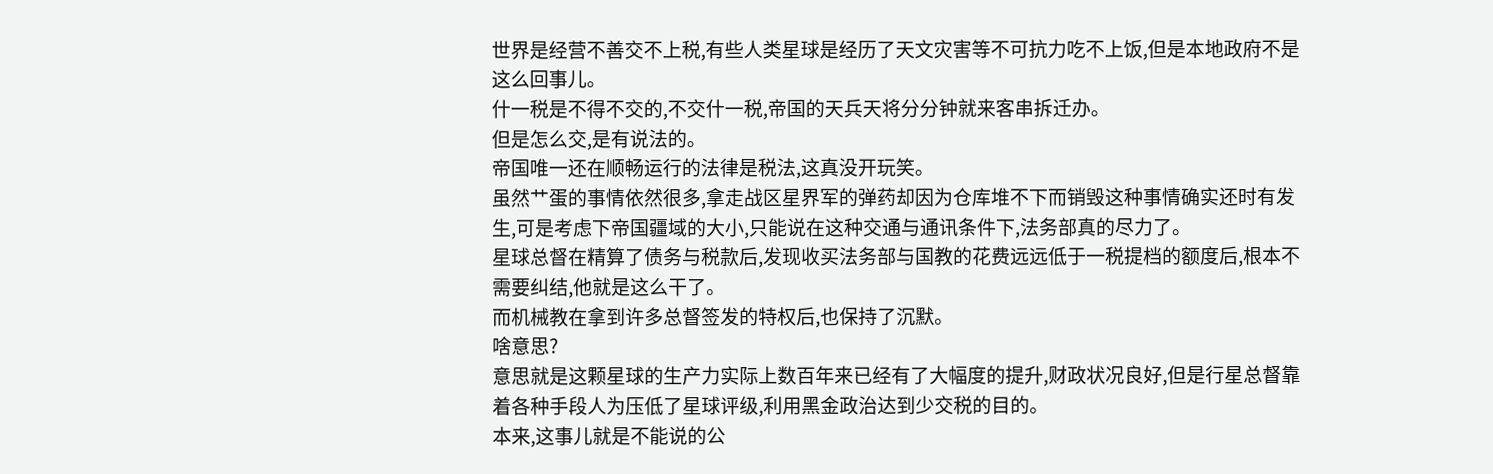世界是经营不善交不上税,有些人类星球是经历了天文灾害等不可抗力吃不上饭,但是本地政府不是这么回事儿。
什一税是不得不交的,不交什一税,帝国的天兵天将分分钟就来客串拆迁办。
但是怎么交,是有说法的。
帝国唯一还在顺畅运行的法律是税法,这真没开玩笑。
虽然艹蛋的事情依然很多,拿走战区星界军的弹药却因为仓库堆不下而销毁这种事情确实还时有发生,可是考虑下帝国疆域的大小,只能说在这种交通与通讯条件下,法务部真的尽力了。
星球总督在精算了债务与税款后,发现收买法务部与国教的花费远远低于一税提档的额度后,根本不需要纠结,他就是这么干了。
而机械教在拿到许多总督签发的特权后,也保持了沉默。
啥意思?
意思就是这颗星球的生产力实际上数百年来已经有了大幅度的提升,财政状况良好,但是行星总督靠着各种手段人为压低了星球评级,利用黑金政治达到少交税的目的。
本来,这事儿就是不能说的公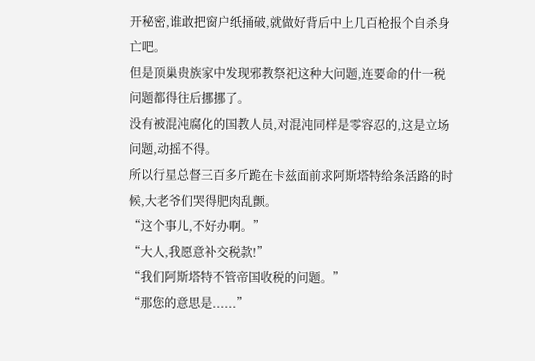开秘密,谁敢把窗户纸捅破,就做好背后中上几百枪报个自杀身亡吧。
但是顶巢贵族家中发现邪教祭祀这种大问题,连要命的什一税问题都得往后挪挪了。
没有被混沌腐化的国教人员,对混沌同样是零容忍的,这是立场问题,动摇不得。
所以行星总督三百多斤跪在卡兹面前求阿斯塔特给条活路的时候,大老爷们哭得肥肉乱颤。
“这个事儿,不好办啊。”
“大人,我愿意补交税款!”
“我们阿斯塔特不管帝国收税的问题。”
“那您的意思是......”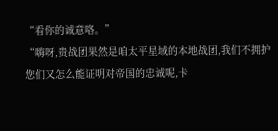“看你的诚意咯。”
“嗨呀,贵战团果然是咱太平星域的本地战团,我们不拥护您们又怎么能证明对帝国的忠诚呢,卡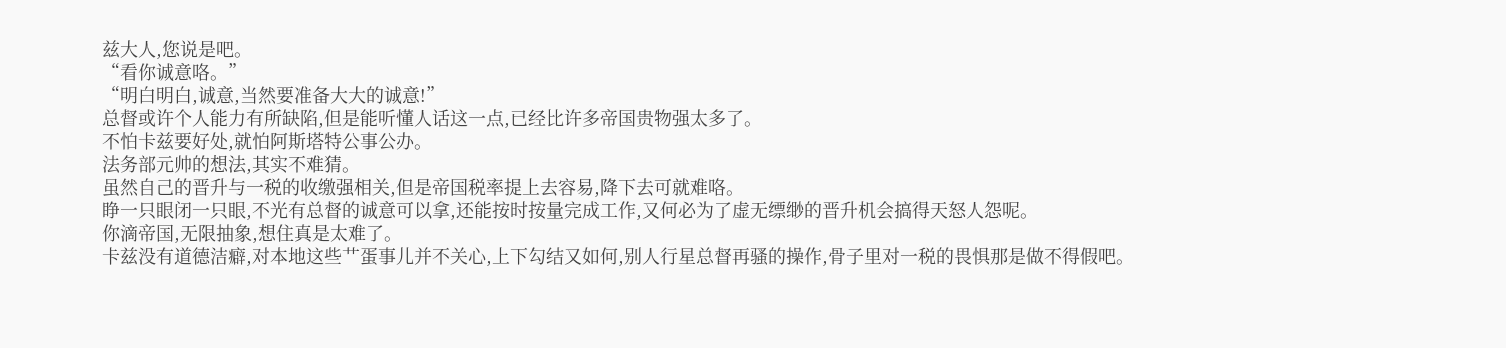兹大人,您说是吧。
“看你诚意咯。”
“明白明白,诚意,当然要准备大大的诚意!”
总督或许个人能力有所缺陷,但是能听懂人话这一点,已经比许多帝国贵物强太多了。
不怕卡兹要好处,就怕阿斯塔特公事公办。
法务部元帅的想法,其实不难猜。
虽然自己的晋升与一税的收缴强相关,但是帝国税率提上去容易,降下去可就难咯。
睁一只眼闭一只眼,不光有总督的诚意可以拿,还能按时按量完成工作,又何必为了虚无缥缈的晋升机会搞得天怒人怨呢。
你滴帝国,无限抽象,想住真是太难了。
卡兹没有道德洁癖,对本地这些艹蛋事儿并不关心,上下勾结又如何,别人行星总督再骚的操作,骨子里对一税的畏惧那是做不得假吧。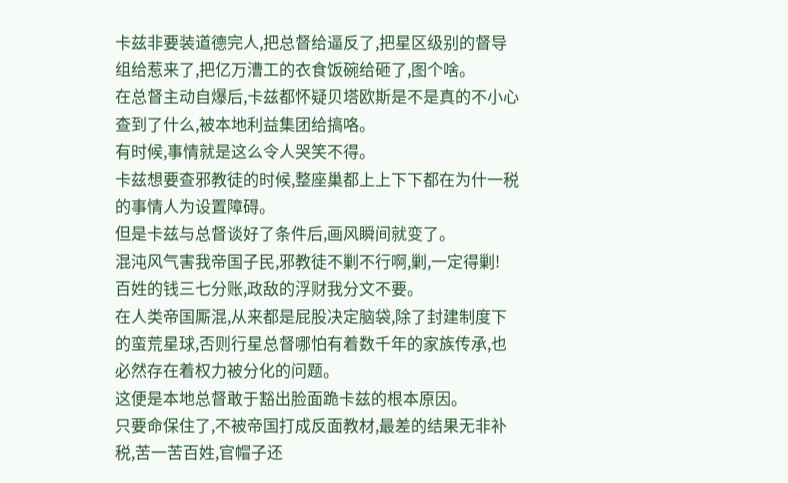卡兹非要装道德完人,把总督给逼反了,把星区级别的督导组给惹来了,把亿万漕工的衣食饭碗给砸了,图个啥。
在总督主动自爆后,卡兹都怀疑贝塔欧斯是不是真的不小心查到了什么,被本地利益集团给搞咯。
有时候,事情就是这么令人哭笑不得。
卡兹想要查邪教徒的时候,整座巢都上上下下都在为什一税的事情人为设置障碍。
但是卡兹与总督谈好了条件后,画风瞬间就变了。
混沌风气害我帝国子民,邪教徒不剿不行啊,剿,一定得剿!
百姓的钱三七分账,政敌的浮财我分文不要。
在人类帝国厮混,从来都是屁股决定脑袋,除了封建制度下的蛮荒星球,否则行星总督哪怕有着数千年的家族传承,也必然存在着权力被分化的问题。
这便是本地总督敢于豁出脸面跪卡兹的根本原因。
只要命保住了,不被帝国打成反面教材,最差的结果无非补税,苦一苦百姓,官帽子还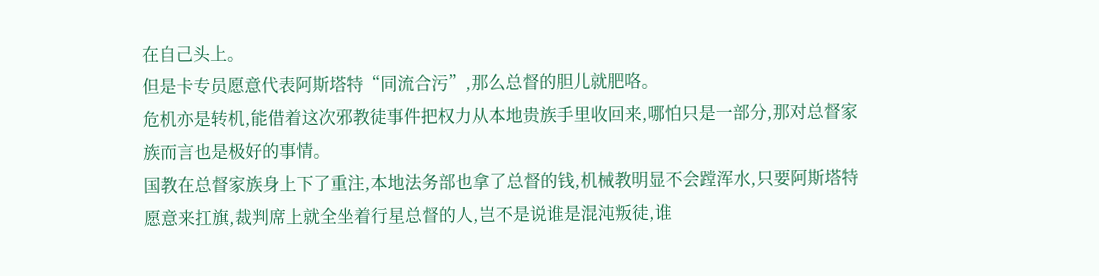在自己头上。
但是卡专员愿意代表阿斯塔特“同流合污”,那么总督的胆儿就肥咯。
危机亦是转机,能借着这次邪教徒事件把权力从本地贵族手里收回来,哪怕只是一部分,那对总督家族而言也是极好的事情。
国教在总督家族身上下了重注,本地法务部也拿了总督的钱,机械教明显不会蹚浑水,只要阿斯塔特愿意来扛旗,裁判席上就全坐着行星总督的人,岂不是说谁是混沌叛徒,谁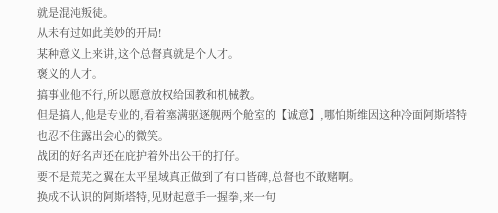就是混沌叛徒。
从未有过如此美妙的开局!
某种意义上来讲,这个总督真就是个人才。
褒义的人才。
搞事业他不行,所以愿意放权给国教和机械教。
但是搞人,他是专业的,看着塞满驱逐舰两个舱室的【诚意】,哪怕斯维因这种冷面阿斯塔特也忍不住露出会心的微笑。
战团的好名声还在庇护着外出公干的打仔。
要不是荒芜之翼在太平星域真正做到了有口皆碑,总督也不敢赌啊。
换成不认识的阿斯塔特,见财起意手一握拳,来一句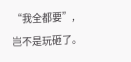“我全都要”,岂不是玩砸了。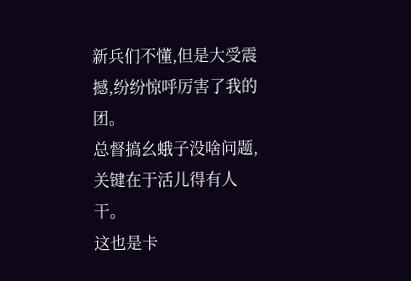新兵们不懂,但是大受震撼,纷纷惊呼厉害了我的团。
总督搞幺蛾子没啥问题,关键在于活儿得有人干。
这也是卡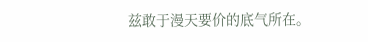兹敢于漫天要价的底气所在。